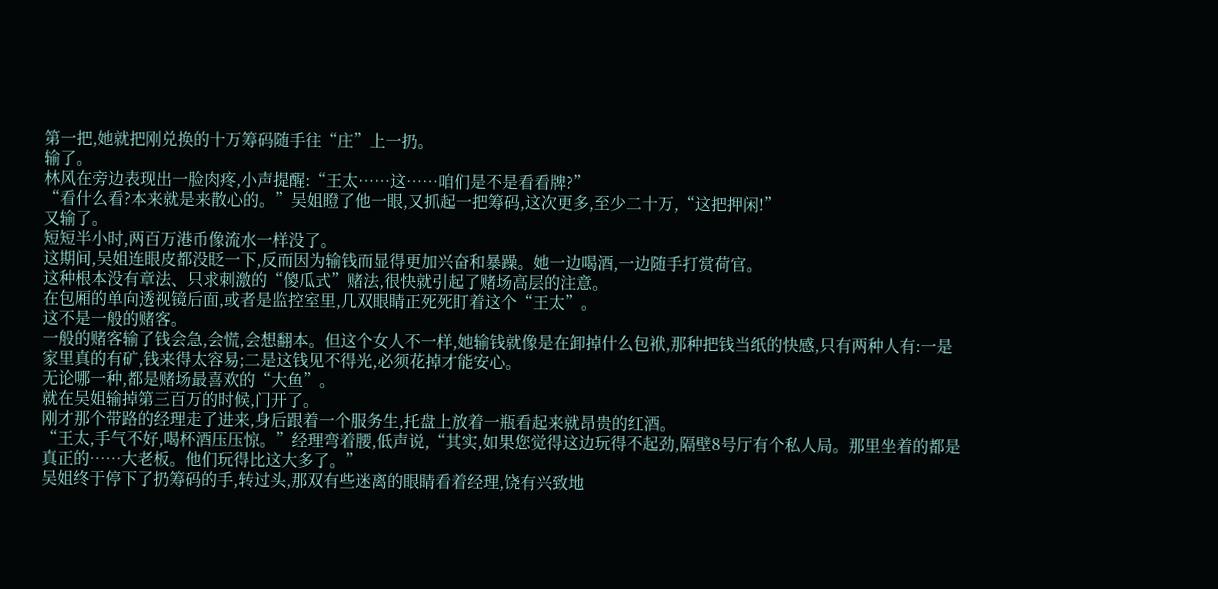第一把,她就把刚兑换的十万筹码随手往“庄”上一扔。
输了。
林风在旁边表现出一脸肉疼,小声提醒:“王太……这……咱们是不是看看牌?”
“看什么看?本来就是来散心的。”吴姐瞪了他一眼,又抓起一把筹码,这次更多,至少二十万,“这把押闲!”
又输了。
短短半小时,两百万港币像流水一样没了。
这期间,吴姐连眼皮都没眨一下,反而因为输钱而显得更加兴奋和暴躁。她一边喝酒,一边随手打赏荷官。
这种根本没有章法、只求刺激的“傻瓜式”赌法,很快就引起了赌场高层的注意。
在包厢的单向透视镜后面,或者是监控室里,几双眼睛正死死盯着这个“王太”。
这不是一般的赌客。
一般的赌客输了钱会急,会慌,会想翻本。但这个女人不一样,她输钱就像是在卸掉什么包袱,那种把钱当纸的快感,只有两种人有:一是家里真的有矿,钱来得太容易;二是这钱见不得光,必须花掉才能安心。
无论哪一种,都是赌场最喜欢的“大鱼”。
就在吴姐输掉第三百万的时候,门开了。
刚才那个带路的经理走了进来,身后跟着一个服务生,托盘上放着一瓶看起来就昂贵的红酒。
“王太,手气不好,喝杯酒压压惊。”经理弯着腰,低声说,“其实,如果您觉得这边玩得不起劲,隔壁8号厅有个私人局。那里坐着的都是真正的……大老板。他们玩得比这大多了。”
吴姐终于停下了扔筹码的手,转过头,那双有些迷离的眼睛看着经理,饶有兴致地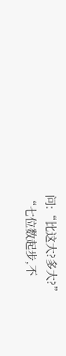问:“比这大?多大?”
“七位数起步,不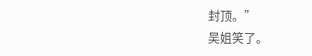封顶。”
吴姐笑了。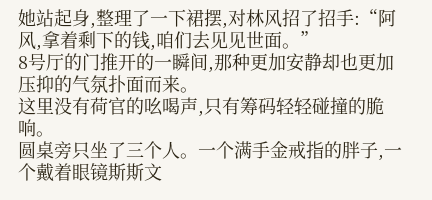她站起身,整理了一下裙摆,对林风招了招手:“阿风,拿着剩下的钱,咱们去见见世面。”
8号厅的门推开的一瞬间,那种更加安静却也更加压抑的气氛扑面而来。
这里没有荷官的吆喝声,只有筹码轻轻碰撞的脆响。
圆桌旁只坐了三个人。一个满手金戒指的胖子,一个戴着眼镜斯斯文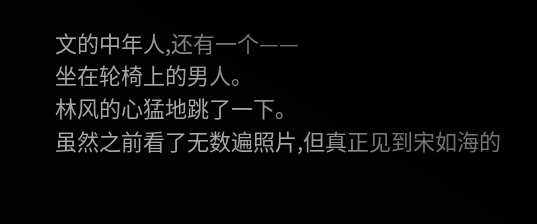文的中年人,还有一个——
坐在轮椅上的男人。
林风的心猛地跳了一下。
虽然之前看了无数遍照片,但真正见到宋如海的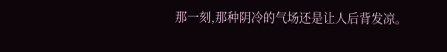那一刻,那种阴冷的气场还是让人后背发凉。